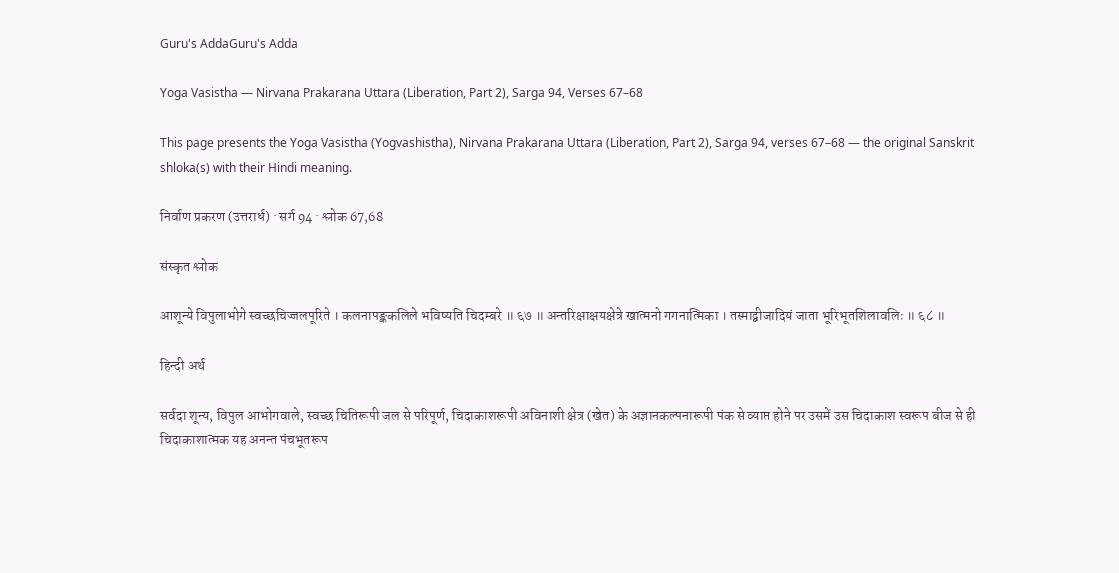Guru's AddaGuru's Adda

Yoga Vasistha — Nirvana Prakarana Uttara (Liberation, Part 2), Sarga 94, Verses 67–68

This page presents the Yoga Vasistha (Yogvashistha), Nirvana Prakarana Uttara (Liberation, Part 2), Sarga 94, verses 67–68 — the original Sanskrit shloka(s) with their Hindi meaning.

निर्वाण प्रकरण (उत्तरार्ध) · सर्ग 94 · श्लोक 67,68

संस्कृत श्लोक

आशून्ये विपुलाभोगे स्वच्छचिज्जलपूरिते । कलनापङ्ककलिले भविष्यति चिदम्बरे ॥ ६७ ॥ अन्तरिक्षाक्षयक्षेत्रे खात्मनो गगनात्मिका । तस्माद्बीजादियं जाता भूरिभूतशिलावलिः ॥ ६८ ॥

हिन्दी अर्थ

सर्वदा शून्य, विपुल आभोगवाले, स्वच्छ चितिरूपी जल से परिपूर्ण, चिदाकाशरूपी अविनाशी क्षेत्र (खेत) के अज्ञानकल्पनारूपी पंक से व्याप्त होने पर उसमें उस चिदाकाश स्वरूप बीज से ही चिदाकाशात्मक यह अनन्त पंचभूतरूप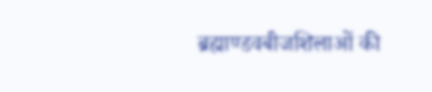ब्रह्माण्डवबीजशिलाओं की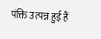पंक्ति उत्पन्न हुई हैं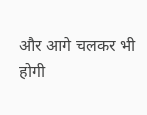और आगे चलकर भी होगी